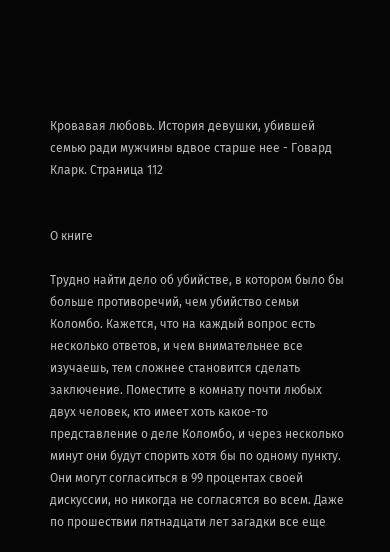Кровавая любовь. История девушки, убившей семью ради мужчины вдвое старше нее - Говард Кларк. Страница 112


О книге

Трудно найти дело об убийстве, в котором было бы больше противоречий, чем убийство семьи Коломбо. Кажется, что на каждый вопрос есть несколько ответов, и чем внимательнее все изучаешь, тем сложнее становится сделать заключение. Поместите в комнату почти любых двух человек, кто имеет хоть какое-то представление о деле Коломбо, и через несколько минут они будут спорить хотя бы по одному пункту. Они могут согласиться в 99 процентах своей дискуссии, но никогда не согласятся во всем. Даже по прошествии пятнадцати лет загадки все еще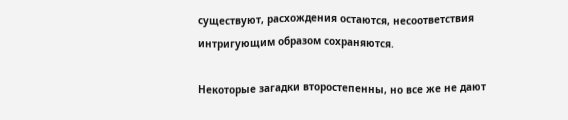существуют, расхождения остаются, несоответствия интригующим образом сохраняются.

Некоторые загадки второстепенны, но все же не дают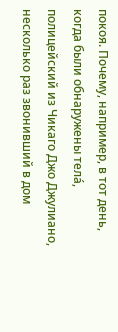покоя. Почему, например, в тот день, когда были обнаружены тела́, полицейский из Чикаго Джо Джулиано, несколько раз звонивший в дом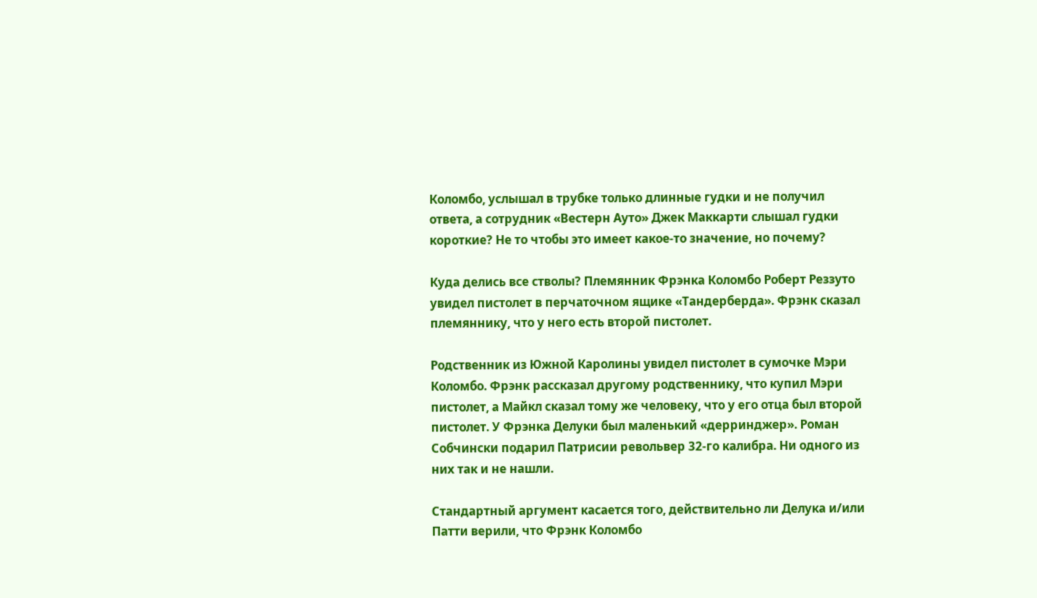Коломбо, услышал в трубке только длинные гудки и не получил ответа, а сотрудник «Вестерн Ауто» Джек Маккарти слышал гудки короткие? Не то чтобы это имеет какое-то значение, но почему?

Куда делись все стволы? Племянник Фрэнка Коломбо Роберт Реззуто увидел пистолет в перчаточном ящике «Тандерберда». Фрэнк сказал племяннику, что у него есть второй пистолет.

Родственник из Южной Каролины увидел пистолет в сумочке Мэри Коломбо. Фрэнк рассказал другому родственнику, что купил Мэри пистолет, а Майкл сказал тому же человеку, что у его отца был второй пистолет. У Фрэнка Делуки был маленький «дерринджер». Роман Собчински подарил Патрисии револьвер 32-го калибра. Ни одного из них так и не нашли.

Стандартный аргумент касается того, действительно ли Делука и/или Патти верили, что Фрэнк Коломбо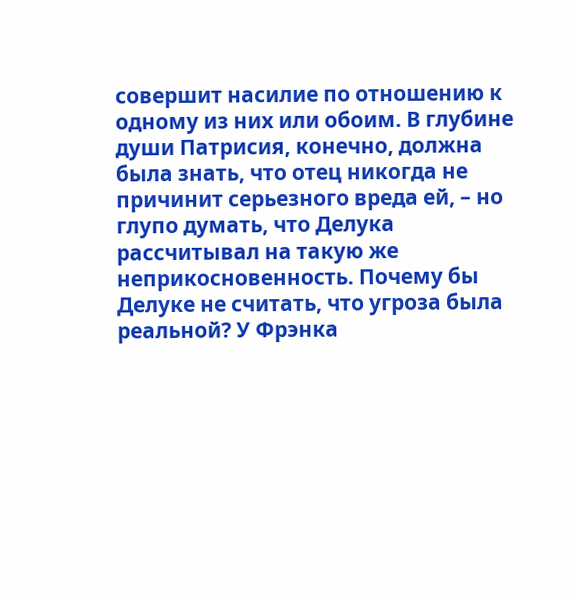совершит насилие по отношению к одному из них или обоим. В глубине души Патрисия, конечно, должна была знать, что отец никогда не причинит серьезного вреда ей, – но глупо думать, что Делука рассчитывал на такую же неприкосновенность. Почему бы Делуке не считать, что угроза была реальной? У Фрэнка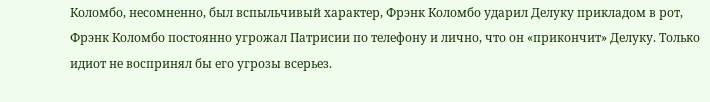Коломбо, несомненно, был вспыльчивый характер, Фрэнк Коломбо ударил Делуку прикладом в рот, Фрэнк Коломбо постоянно угрожал Патрисии по телефону и лично, что он «прикончит» Делуку. Только идиот не воспринял бы его угрозы всерьез.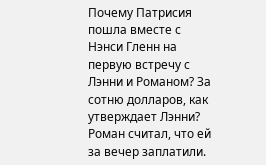Почему Патрисия пошла вместе с Нэнси Гленн на первую встречу с Лэнни и Романом? За сотню долларов, как утверждает Лэнни? Роман считал, что ей за вечер заплатили.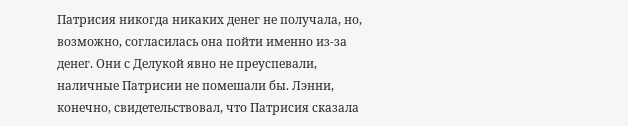Патрисия никогда никаких денег не получала, но, возможно, согласилась она пойти именно из-за денег. Они с Делукой явно не преуспевали, наличные Патрисии не помешали бы. Лэнни, конечно, свидетельствовал, что Патрисия сказала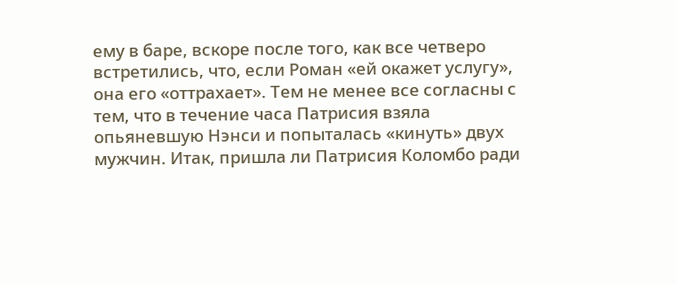ему в баре, вскоре после того, как все четверо встретились, что, если Роман «ей окажет услугу», она его «оттрахает». Тем не менее все согласны с тем, что в течение часа Патрисия взяла опьяневшую Нэнси и попыталась «кинуть» двух мужчин. Итак, пришла ли Патрисия Коломбо ради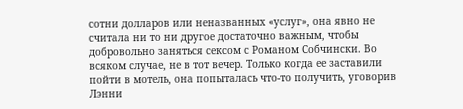сотни долларов или неназванных «услуг», она явно не считала ни то ни другое достаточно важным, чтобы добровольно заняться сексом с Романом Собчински. Во всяком случае, не в тот вечер. Только когда ее заставили пойти в мотель, она попыталась что-то получить, уговорив Лэнни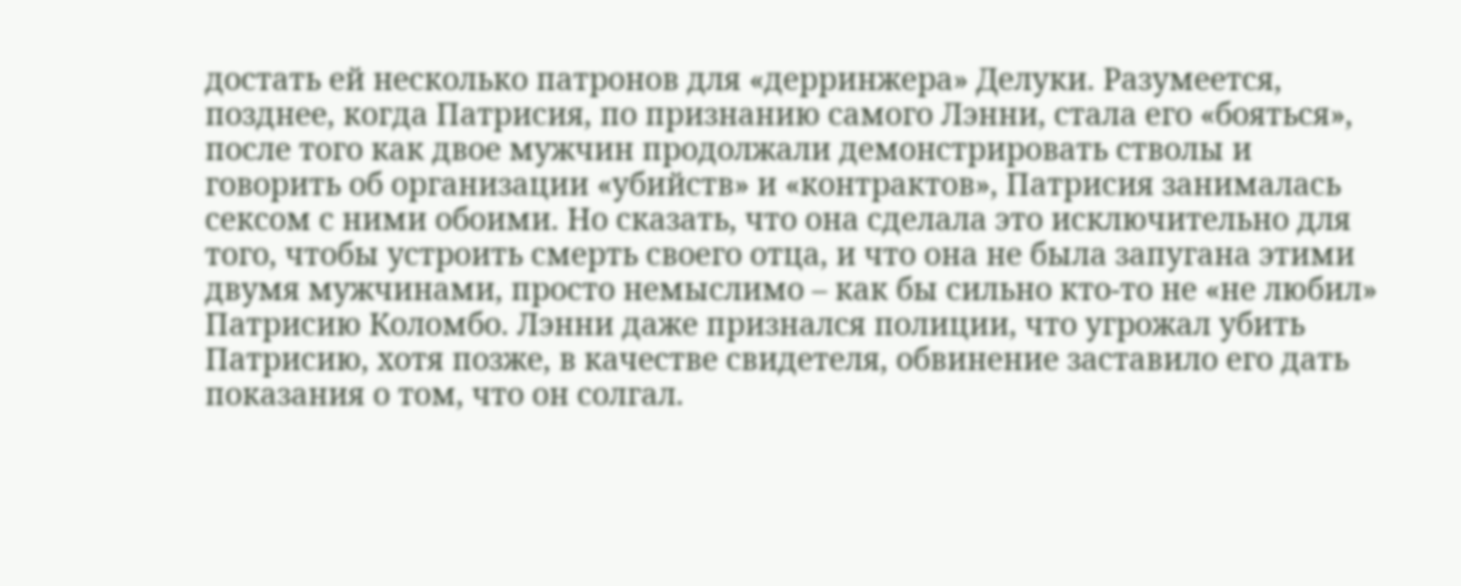достать ей несколько патронов для «дерринжера» Делуки. Разумеется, позднее, когда Патрисия, по признанию самого Лэнни, стала его «бояться», после того как двое мужчин продолжали демонстрировать стволы и говорить об организации «убийств» и «контрактов», Патрисия занималась сексом с ними обоими. Но сказать, что она сделала это исключительно для того, чтобы устроить смерть своего отца, и что она не была запугана этими двумя мужчинами, просто немыслимо – как бы сильно кто-то не «не любил» Патрисию Коломбо. Лэнни даже признался полиции, что угрожал убить Патрисию, хотя позже, в качестве свидетеля, обвинение заставило его дать показания о том, что он солгал.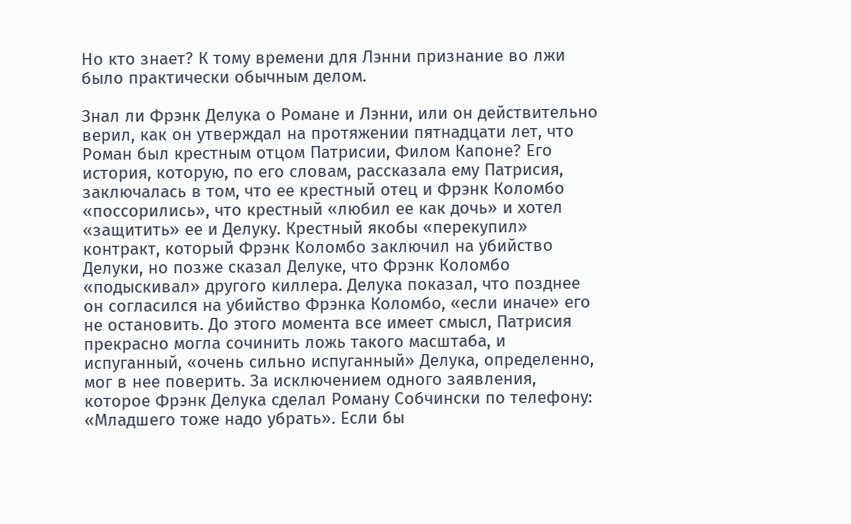Но кто знает? К тому времени для Лэнни признание во лжи было практически обычным делом.

Знал ли Фрэнк Делука о Романе и Лэнни, или он действительно верил, как он утверждал на протяжении пятнадцати лет, что Роман был крестным отцом Патрисии, Филом Капоне? Его история, которую, по его словам, рассказала ему Патрисия, заключалась в том, что ее крестный отец и Фрэнк Коломбо «поссорились», что крестный «любил ее как дочь» и хотел «защитить» ее и Делуку. Крестный якобы «перекупил» контракт, который Фрэнк Коломбо заключил на убийство Делуки, но позже сказал Делуке, что Фрэнк Коломбо «подыскивал» другого киллера. Делука показал, что позднее он согласился на убийство Фрэнка Коломбо, «если иначе» его не остановить. До этого момента все имеет смысл, Патрисия прекрасно могла сочинить ложь такого масштаба, и испуганный, «очень сильно испуганный» Делука, определенно, мог в нее поверить. За исключением одного заявления, которое Фрэнк Делука сделал Роману Собчински по телефону: «Младшего тоже надо убрать». Если бы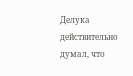Делука действительно думал, что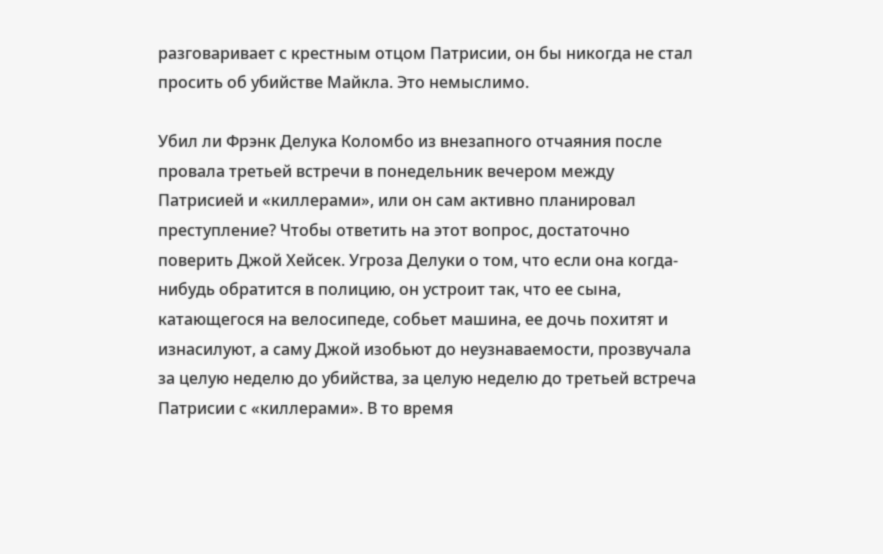разговаривает с крестным отцом Патрисии, он бы никогда не стал просить об убийстве Майкла. Это немыслимо.

Убил ли Фрэнк Делука Коломбо из внезапного отчаяния после провала третьей встречи в понедельник вечером между Патрисией и «киллерами», или он сам активно планировал преступление? Чтобы ответить на этот вопрос, достаточно поверить Джой Хейсек. Угроза Делуки о том, что если она когда-нибудь обратится в полицию, он устроит так, что ее сына, катающегося на велосипеде, собьет машина, ее дочь похитят и изнасилуют, а саму Джой изобьют до неузнаваемости, прозвучала за целую неделю до убийства, за целую неделю до третьей встреча Патрисии с «киллерами». В то время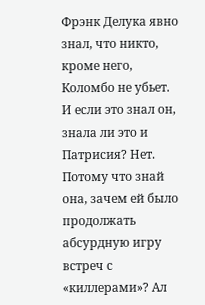Фрэнк Делука явно знал, что никто, кроме него, Коломбо не убьет. И если это знал он, знала ли это и Патрисия? Нет. Потому что знай она, зачем ей было продолжать абсурдную игру встреч с «киллерами»? Ал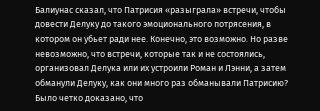Балиунас сказал, что Патрисия «разыграла» встречи, чтобы довести Делуку до такого эмоционального потрясения, в котором он убьет ради нее. Конечно, это возможно. Но разве невозможно, что встречи, которые так и не состоялись, организовал Делука или их устроили Роман и Лэнни, а затем обманули Делуку, как они много раз обманывали Патрисию? Было четко доказано, что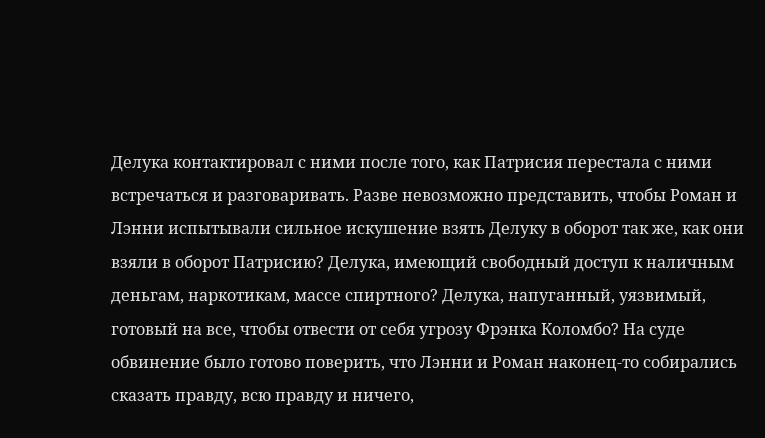Делука контактировал с ними после того, как Патрисия перестала с ними встречаться и разговаривать. Разве невозможно представить, чтобы Роман и Лэнни испытывали сильное искушение взять Делуку в оборот так же, как они взяли в оборот Патрисию? Делука, имеющий свободный доступ к наличным деньгам, наркотикам, массе спиртного? Делука, напуганный, уязвимый, готовый на все, чтобы отвести от себя угрозу Фрэнка Коломбо? На суде обвинение было готово поверить, что Лэнни и Роман наконец-то собирались сказать правду, всю правду и ничего,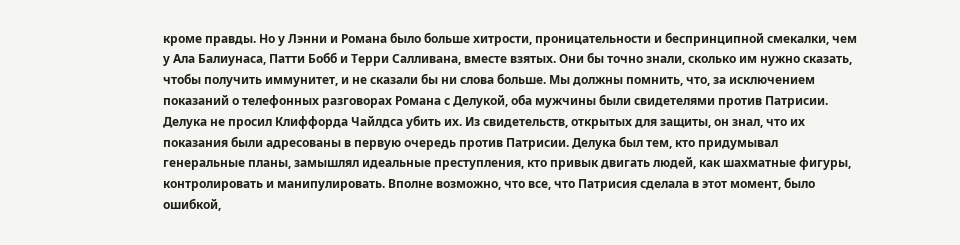кроме правды. Но у Лэнни и Романа было больше хитрости, проницательности и беспринципной смекалки, чем у Ала Балиунаса, Патти Бобб и Терри Салливана, вместе взятых. Они бы точно знали, сколько им нужно сказать, чтобы получить иммунитет, и не сказали бы ни слова больше. Мы должны помнить, что, за исключением показаний о телефонных разговорах Романа с Делукой, оба мужчины были свидетелями против Патрисии. Делука не просил Клиффорда Чайлдса убить их. Из свидетельств, открытых для защиты, он знал, что их показания были адресованы в первую очередь против Патрисии. Делука был тем, кто придумывал генеральные планы, замышлял идеальные преступления, кто привык двигать людей, как шахматные фигуры, контролировать и манипулировать. Вполне возможно, что все, что Патрисия сделала в этот момент, было ошибкой,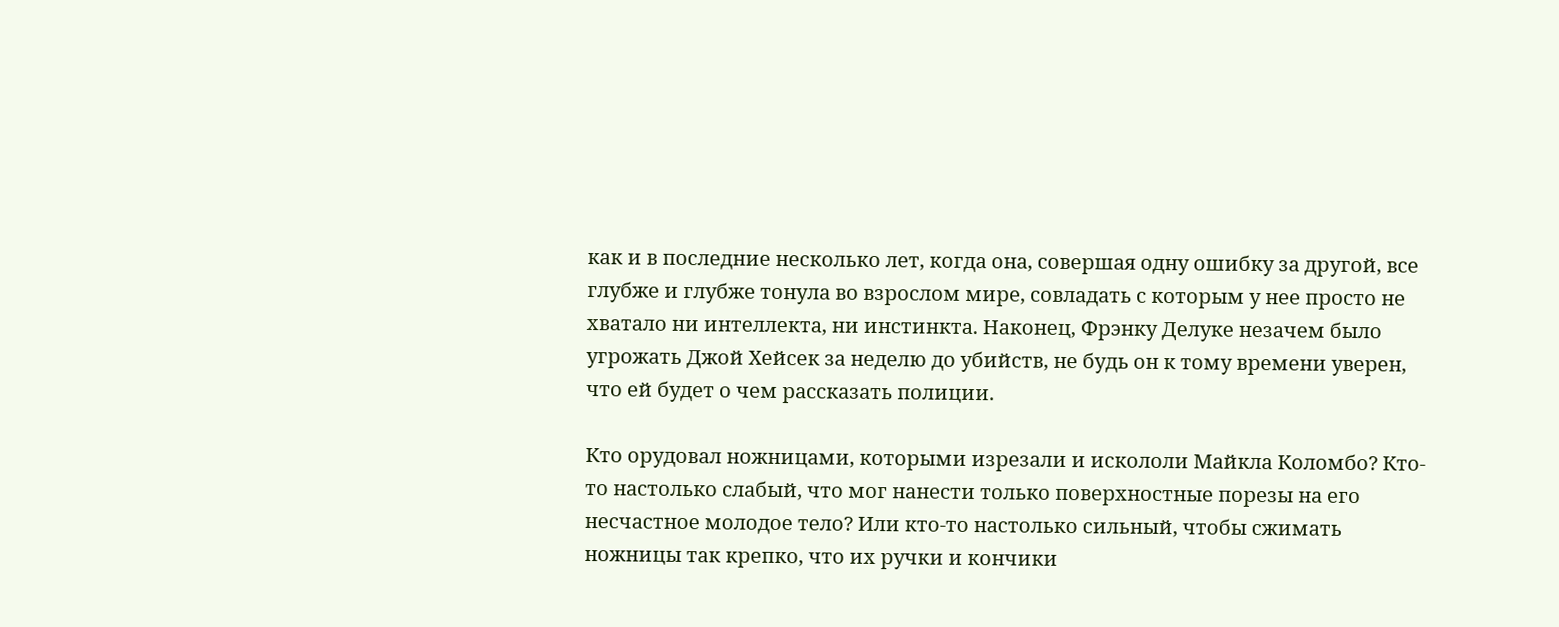как и в последние несколько лет, когда она, совершая одну ошибку за другой, все глубже и глубже тонула во взрослом мире, совладать с которым у нее просто не хватало ни интеллекта, ни инстинкта. Наконец, Фрэнку Делуке незачем было угрожать Джой Хейсек за неделю до убийств, не будь он к тому времени уверен, что ей будет о чем рассказать полиции.

Кто орудовал ножницами, которыми изрезали и искололи Майкла Коломбо? Кто-то настолько слабый, что мог нанести только поверхностные порезы на его несчастное молодое тело? Или кто-то настолько сильный, чтобы сжимать ножницы так крепко, что их ручки и кончики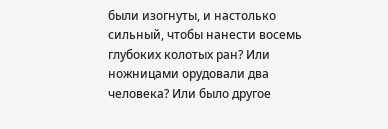были изогнуты, и настолько сильный, чтобы нанести восемь глубоких колотых ран? Или ножницами орудовали два человека? Или было другое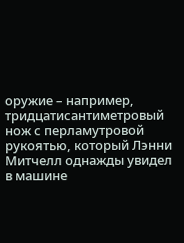оружие – например, тридцатисантиметровый нож с перламутровой рукоятью, который Лэнни Митчелл однажды увидел в машине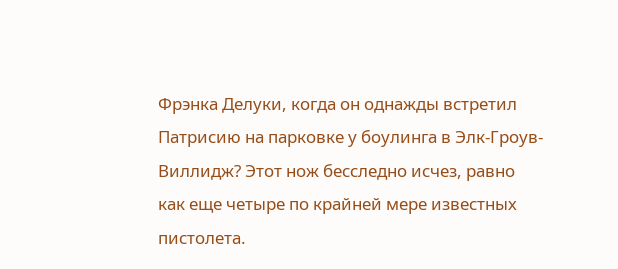Фрэнка Делуки, когда он однажды встретил Патрисию на парковке у боулинга в Элк-Гроув-Виллидж? Этот нож бесследно исчез, равно как еще четыре по крайней мере известных пистолета.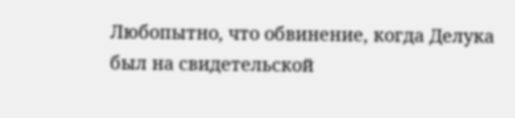Любопытно, что обвинение, когда Делука был на свидетельской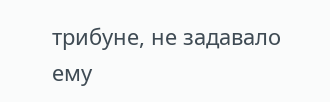трибуне, не задавало ему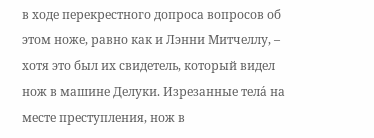в ходе перекрестного допроса вопросов об этом ноже, равно как и Лэнни Митчеллу, – хотя это был их свидетель, который видел нож в машине Делуки. Изрезанные тела́ на месте преступления, нож в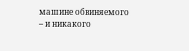машине обвиняемого – и никакого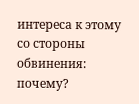интереса к этому со стороны обвинения: почему?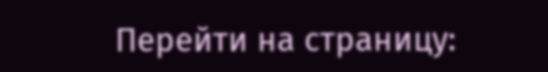Перейти на страницу: